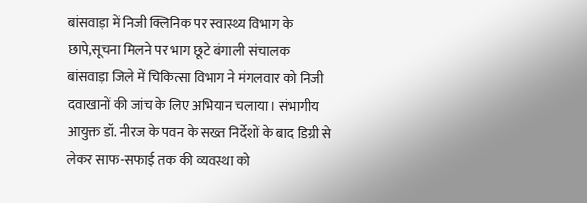बांसवाड़ा में निजी क्लिनिक पर स्वास्थ्य विभाग के छापे,सूचना मिलने पर भाग छूटे बंगाली संचालक
बांसवाड़ा जिले में चिकित्सा विभाग ने मंगलवार को निजी दवाखानों की जांच के लिए अभियान चलाया। संभागीय आयुक्त डॉ. नीरज के पवन के सख्त निर्देशों के बाद डिग्री से लेकर साफ-सफाई तक की व्यवस्था को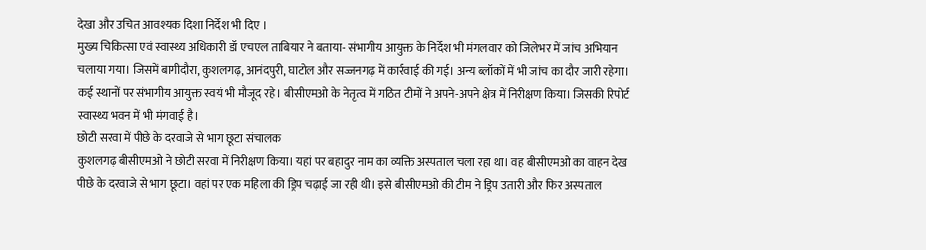देखा और उचित आवश्यक दिशा निर्देश भी दिए ।
मुख्य चिकित्सा एवं स्वास्थ्य अधिकारी डॉ एचएल ताबियार ने बताया- संभागीय आयुक्त के निर्देश भी मंगलवार को जिलेभर में जांच अभियान चलाया गया। जिसमें बागीदौरा, कुशलगढ़, आनंदपुरी, घाटोल और सज्जनगढ़ में कार्रवाई की गई। अन्य ब्लॉकों में भी जांच का दौर जारी रहेगा। कई स्थानों पर संभागीय आयुक्त स्वयं भी मौजूद रहे। बीसीएमओ के नेतृत्व में गठित टीमों ने अपने-अपने क्षेत्र में निरीक्षण किया। जिसकी रिपोर्ट स्वास्थ्य भवन में भी मंगवाई है।
छोटी सरवा में पीछे के दरवाजे से भाग छूटा संचालक
कुशलगढ़ बीसीएमओ ने छोटी सरवा में निरीक्षण किया। यहां पर बहादुर नाम का व्यक्ति अस्पताल चला रहा था। वह बीसीएमओ का वाहन देख पीछे के दरवाजे से भाग छूटा। वहां पर एक महिला की ड्रिप चढ़ाई जा रही थी। इसे बीसीएमओ की टीम ने ड्रिप उतारी और फिर अस्पताल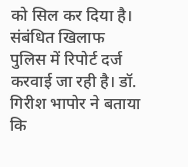को सिल कर दिया है। संबंधित खिलाफ पुलिस में रिपोर्ट दर्ज करवाई जा रही है। डॉ. गिरीश भापोर ने बताया कि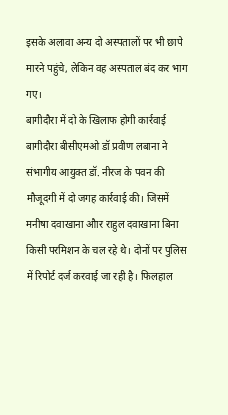इसके अलावा अन्य दो अस्पतालों पर भी छापे मारने पहुंचे, लेकिन वह अस्पताल बंद कर भाग गए।
बागीदौरा में दो के खिलाफ होगी कार्रवाई
बागीदौरा बीसीएमओ डॉ प्रवीण लबाना ने संभागीय आयुक्त डॉ. नीरज के पवन की मौजूदगी में दो जगह कार्रवाई की। जिसमें मनीषा दवाखाना औार राहुल दवाखाना बिना किसी परमिशन के चल रहे थे। दोनों पर पुलिस में रिपोर्ट दर्ज करवाई जा रही है। फिलहाल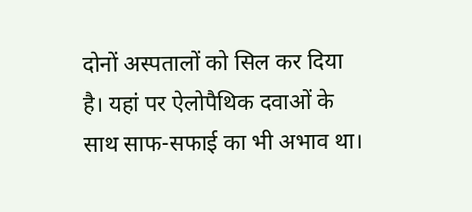दोनों अस्पतालों को सिल कर दिया है। यहां पर ऐलोपैथिक दवाओं के साथ साफ-सफाई का भी अभाव था।